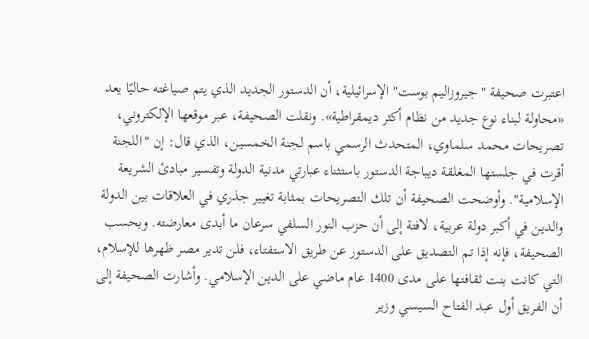اعتبرت صحيفة "جيروزاليم بوست" الإسرائيلية، أن الدستور الجديد الذي يتم صياغته حاليًا يعد «محاولة لبناء نوع جديد من نظام أكثر ديمقراطية». ونقلت الصحيفة، عبر موقعها الإلكتروني، تصريحات محمد سلماوي، المتحدث الرسمي باسم لجنة الخمسين، الذي قال: إن "اللجنة أقرت في جلستها المغلقة ديباجة الدستور باستثناء عبارتي مدنية الدولة وتفسير مبادئ الشريعة الإسلامية". وأوضحت الصحيفة أن تلك التصريحات بمثابة تغيير جذري في العلاقات بين الدولة والدين في أكبر دولة عربية، لافتة إلى أن حزب النور السلفي سرعان ما أبدى معارضته. وبحسب الصحيفة، فإنه إذا تم التصديق على الدستور عن طريق الاستفتاء، فلن تدير مصر ظهرها للإسلام، التي كانت بنت ثقافتها على مدى 1400 عام ماضي على الدين الإسلامي. وأشارت الصحيفة إلى أن الفريق أول عبد الفتاح السيسي وزير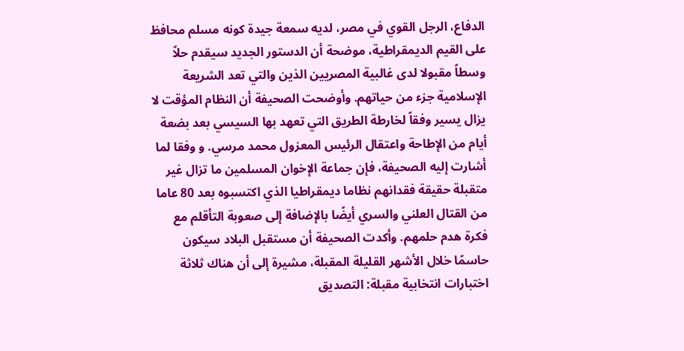الدفاع، الرجل القوي في مصر، لديه سمعة جيدة كونه مسلم محافظ على القيم الديمقراطية، موضحة أن الدستور الجديد سيقدم حلاً وسطاً مقبولا لدى غالبية المصريين الذين والتي تعد الشريعة الإسلامية جزء من حياتهم. وأوضحت الصحيفة أن النظام المؤقت لا يزال يسير وفقاً لخارطة الطريق التي تعهد بها السيسي بعد بضعة أيام من الإطاحة واعتقال الرئيس المعزول محمد مرسي. و وفقا لما أشارت إليه الصحيفة، فإن جماعة الإخوان المسلمين ما تزال غير متقبلة حقيقة فقدانهم نظاما ديمقراطيا الذي اكتسبوه بعد 80 عاما من القتال العلني والسري أيضًا بالإضافة إلى صعوبة التأقلم مع فكرة هدم حلمهم. وأكدت الصحيفة أن مستقبل البلاد سيكون حاسمًا خلال الأشهر القليلة المقبلة، مشيرة إلى أن هناك ثلاثة اختبارات انتخابية مقبلة: التصديق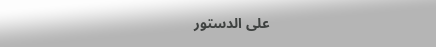على الدستور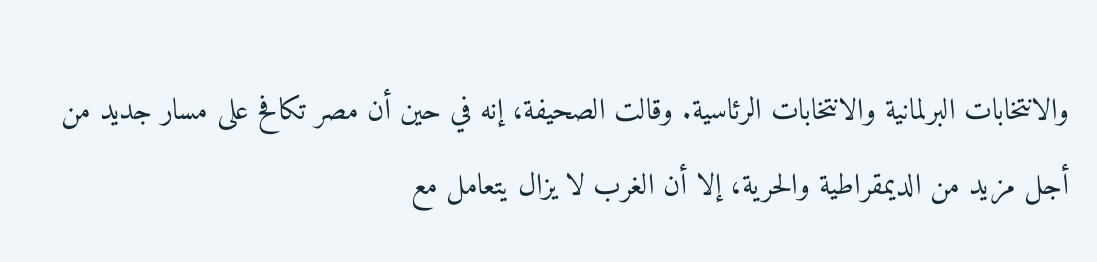والانتخابات البرلمانية والانتخابات الرئاسية. وقالت الصحيفة، إنه في حين أن مصر تكافح على مسار جديد من أجل مزيد من الديمقراطية والحرية، إلا أن الغرب لا يزال يتعامل مع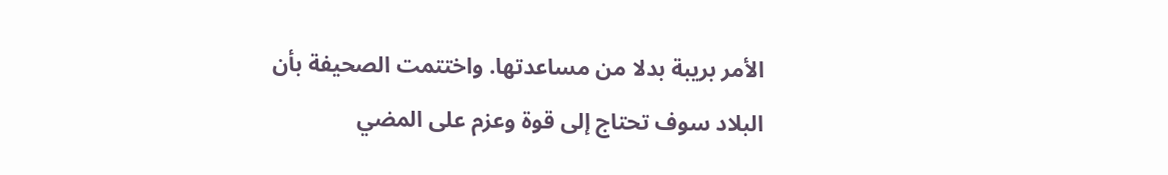الأمر بريبة بدلا من مساعدتها. واختتمت الصحيفة بأن البلاد سوف تحتاج إلى قوة وعزم على المضي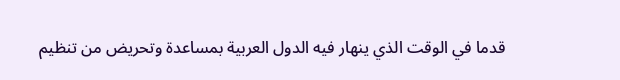قدما في الوقت الذي ينهار فيه الدول العربية بمساعدة وتحريض من تنظيم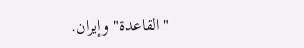"القاعدة" وإيران.